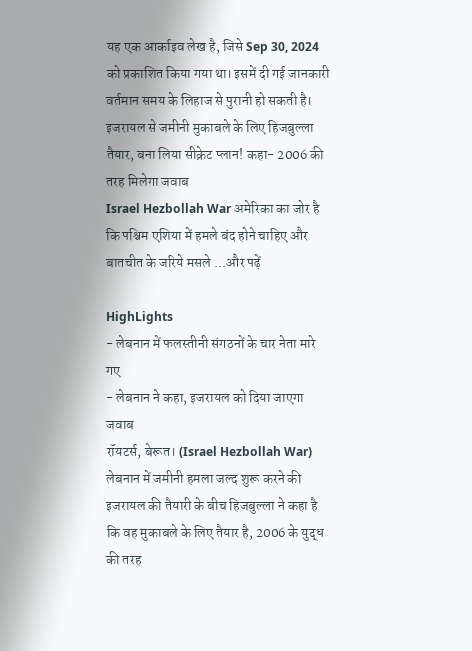यह एक आर्काइव लेख है, जिसे Sep 30, 2024 को प्रकाशित किया गया था। इसमें दी गई जानकारी वर्तमान समय के लिहाज से पुरानी हो सकती है।
इजरायल से जमीनी मुकाबले के लिए हिजबुल्ला तैयार, बना लिया सीक्रेट प्लान! कहा- 2006 की तरह मिलेगा जवाब
Israel Hezbollah War अमेरिका का जोर है कि पश्चिम एशिया में हमले बंद होने चाहिए और बातचीत के जरिये मसले ...और पढ़ें

HighLights
- लेबनान में फलस्तीनी संगठनों के चार नेता मारे गए
- लेबनान ने कहा, इजरायल को दिया जाएगा जवाब
रॉयटर्स, बेरूत। (Israel Hezbollah War) लेबनान में जमीनी हमला जल्द शुरू करने की इजरायल की तैयारी के बीच हिजबुल्ला ने कहा है कि वह मुकाबले के लिए तैयार है, 2006 के युद्ध की तरह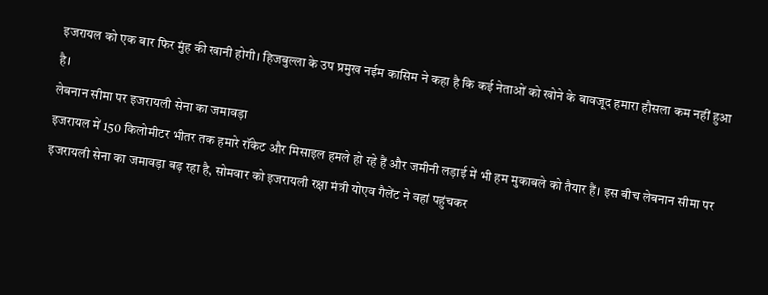इजरायल को एक बार फिर मुंह की खानी होगी। हिजबुल्ला के उप प्रमुख नईम कासिम ने कहा है कि कई नेताओं को खोने के बावजूद हमारा हौसला कम नहीं हुआ है।
लेबनान सीमा पर इजरायली सेना का जमावड़ा
इजरायल में 150 किलोमीटर भीतर तक हमारे रॉकेट और मिसाइल हमले हो रहे हैं और जमीनी लड़ाई में भी हम मुकाबले को तैयार हैं। इस बीच लेबनान सीमा पर इजरायली सेना का जमावड़ा बढ़ रहा है, सोमवार को इजरायली रक्षा मंत्री योएव गैलेंट ने वहां पहुंचकर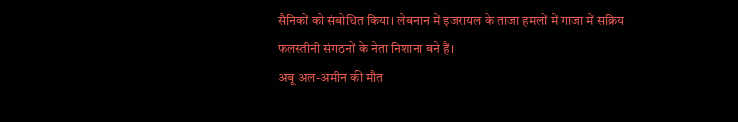सैनिकों को संबोधित किया। लेबनान में इजरायल के ताजा हमलों में गाजा में सक्रिय फलस्तीनी संगठनों के नेता निशाना बने हैं।
अबू अल-अमीन की मौत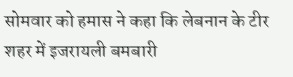सोमवार को हमास ने कहा कि लेबनान के टीर शहर में इजरायली बमबारी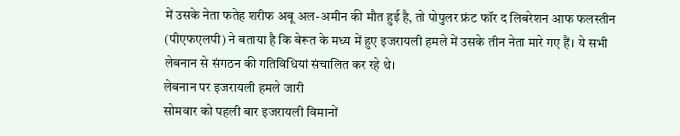में उसके नेता फतेह शरीफ अबू अल-अमीन की मौत हुई है, तो पोपुलर फ्रंट फॉर द लिबरेशन आफ फलस्तीन (पीएफएलपी) ने बताया है कि बेरूत के मध्य में हुए इजरायली हमले में उसके तीन नेता मारे गए हैं। ये सभी लेबनान से संगठन की गतिविधियां संचालित कर रहे थे।
लेबनान पर इजरायली हमले जारी
सोमवार को पहली बार इजरायली विमानों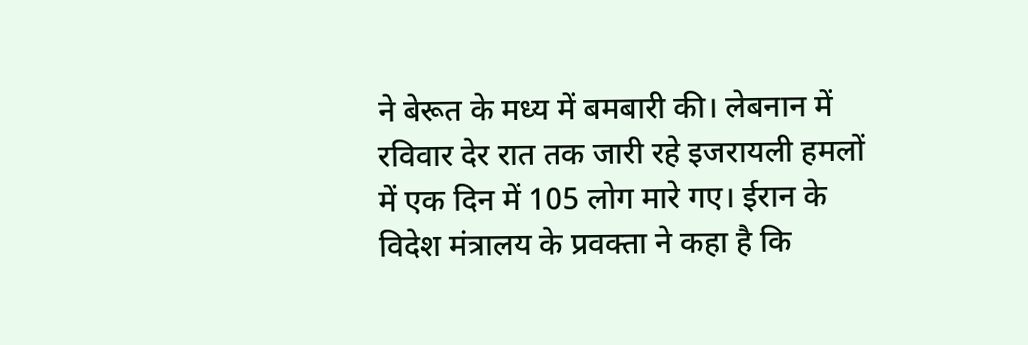ने बेरूत के मध्य में बमबारी की। लेबनान में रविवार देर रात तक जारी रहे इजरायली हमलों में एक दिन में 105 लोग मारे गए। ईरान के विदेश मंत्रालय के प्रवक्ता ने कहा है कि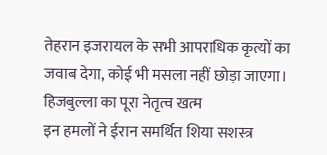तेहरान इजरायल के सभी आपराधिक कृत्यों का जवाब देगा, कोई भी मसला नहीं छोड़ा जाएगा।
हिजबुल्ला का पूरा नेतृत्व खत्म
इन हमलों ने ईरान समर्थित शिया सशस्त्र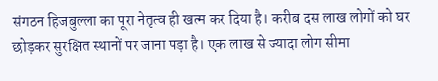संगठन हिजबुल्ला का पूरा नेतृत्व ही खत्म कर दिया है। करीब दस लाख लोगों को घर छोड़कर सुरक्षित स्थानों पर जाना पड़ा है। एक लाख से ज्यादा लोग सीमा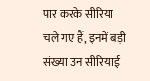पार करके सीरिया चले गए हैं, इनमें बड़ी संख्या उन सीरियाई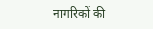नागरिकों की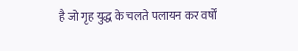है जो गृह युद्ध के चलते पलायन कर वर्षों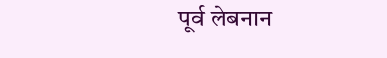पूर्व लेबनान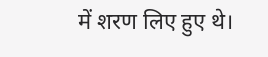में शरण लिए हुए थे।